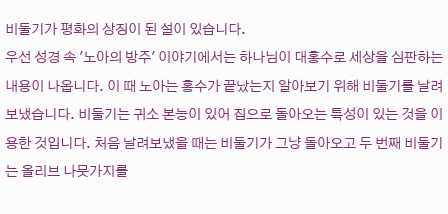비둘기가 평화의 상징이 된 설이 있습니다.
우선 성경 속 '노아의 방주' 이야기에서는 하나님이 대홍수로 세상을 심판하는 내용이 나옵니다. 이 때 노아는 홍수가 끝났는지 알아보기 위해 비둘기를 날려보냈습니다. 비둘기는 귀소 본능이 있어 집으로 돌아오는 특성이 있는 것을 이용한 것입니다. 처음 날려보냈을 때는 비둘기가 그냥 돌아오고 두 번째 비둘기는 올리브 나뭇가지를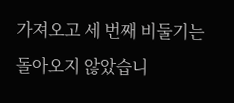가져오고 세 번째 비둘기는 돌아오지 않았습니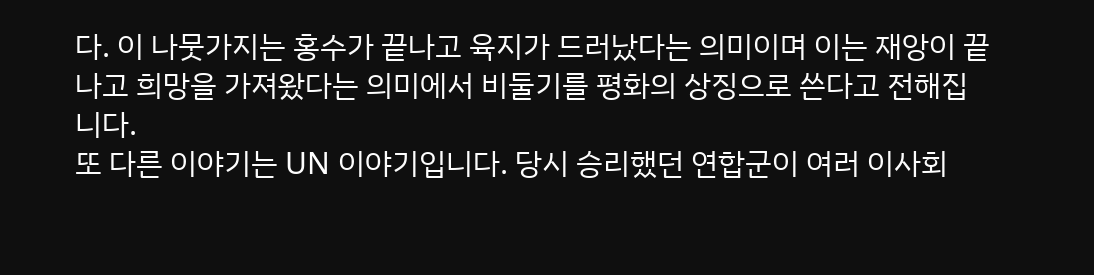다. 이 나뭇가지는 홍수가 끝나고 육지가 드러났다는 의미이며 이는 재앙이 끝나고 희망을 가져왔다는 의미에서 비둘기를 평화의 상징으로 쓴다고 전해집니다.
또 다른 이야기는 UN 이야기입니다. 당시 승리했던 연합군이 여러 이사회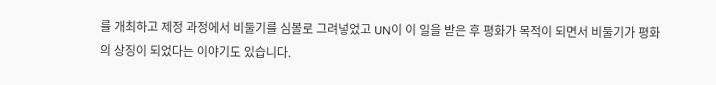를 개최하고 제정 과정에서 비둘기를 심볼로 그려넣었고 UN이 이 일을 받은 후 평화가 목적이 되면서 비둘기가 평화의 상징이 되었다는 이야기도 있습니다.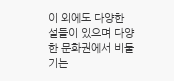이 외에도 다양한 설들이 있으며 다양한 문화권에서 비둘기는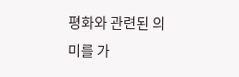평화와 관련된 의미를 가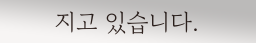지고 있습니다.